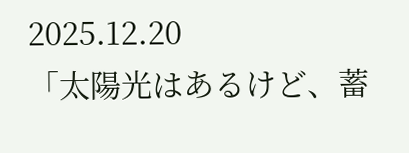2025.12.20
「太陽光はあるけど、蓄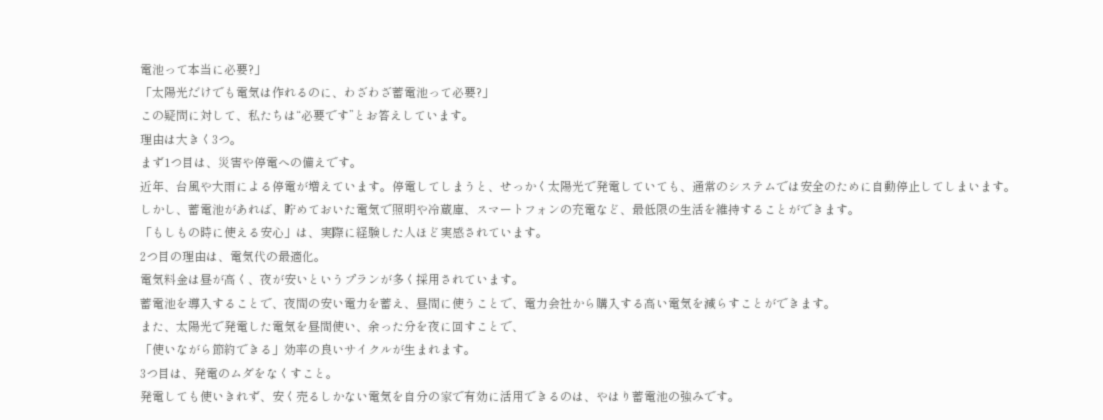電池って本当に必要?」
「太陽光だけでも電気は作れるのに、わざわざ蓄電池って必要?」
この疑問に対して、私たちは“必要です”とお答えしています。
理由は大きく3つ。
まず1つ目は、災害や停電への備えです。
近年、台風や大雨による停電が増えています。停電してしまうと、せっかく太陽光で発電していても、通常のシステムでは安全のために自動停止してしまいます。
しかし、蓄電池があれば、貯めておいた電気で照明や冷蔵庫、スマートフォンの充電など、最低限の生活を維持することができます。
「もしもの時に使える安心」は、実際に経験した人ほど実感されています。
2つ目の理由は、電気代の最適化。
電気料金は昼が高く、夜が安いというプランが多く採用されています。
蓄電池を導入することで、夜間の安い電力を蓄え、昼間に使うことで、電力会社から購入する高い電気を減らすことができます。
また、太陽光で発電した電気を昼間使い、余った分を夜に回すことで、
「使いながら節約できる」効率の良いサイクルが生まれます。
3つ目は、発電のムダをなくすこと。
発電しても使いきれず、安く売るしかない電気を自分の家で有効に活用できるのは、やはり蓄電池の強みです。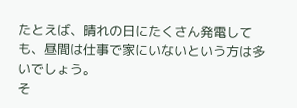たとえば、晴れの日にたくさん発電しても、昼間は仕事で家にいないという方は多いでしょう。
そ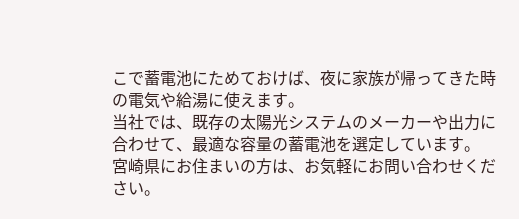こで蓄電池にためておけば、夜に家族が帰ってきた時の電気や給湯に使えます。
当社では、既存の太陽光システムのメーカーや出力に合わせて、最適な容量の蓄電池を選定しています。
宮崎県にお住まいの方は、お気軽にお問い合わせください。